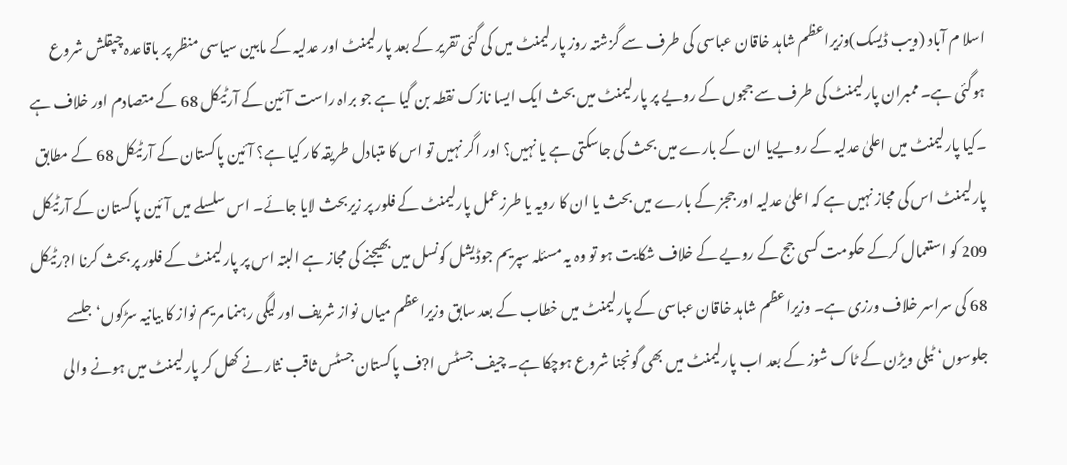اسلا م آباد (ویب ڈیسک)وزیراعظم شاہد خاقان عباسی کی طرف سے گزشتہ روز پارلیمنٹ میں کی گئی تقریر کے بعد پارلیمنٹ اور عدلیہ کے مابین سیاسی منظر پر باقاعدہ چپقلش شروع ہوگئی ہے۔ ممبران پارلیمنٹ کی طرف سے ججوں کے رویے پر پارلیمنٹ میں بحث ایک ایسا نازک نقطہ بن گیا ہے جو براہ راست آئین کے آرٹیکل 68 کے متصادم اور خلاف ہے ۔کیا پارلیمنٹ میں اعلیٰ عدلیہ کے رویےیا ان کے بارے میں بحث کی جاسکتی ہے یا نہیں؟ اور اگر نہیں تو اس کا متبادل طریقہ کار کیا ہے؟ آئین پاکستان کے آرٹیکل 68 کے مطابق پارلیمنٹ اس کی مجاز نہیں ہے کہ اعلیٰ عدلیہ اور ججز کے بارے میں بحث یا ان کا رویہ یا طرزعمل پارلیمنٹ کے فلور پر زیربحث لایا جائے۔ اس سلسلے میں آئین پاکستان کے آرٹیکل 209 کو استعمال کرکے حکومت کسی جج کے رویے کے خلاف شکایت ہو تو وہ یہ مسئلہ سپریم جوڈیشل کونسل میں بھیجنے کی مجاز ہے البتہ اس پر پارلیمنٹ کے فلور پر بحث کرنا ا?رٹیکل 68 کی سراسر خلاف ورزی ہے۔ وزیراعظم شاہد خاقان عباسی کے پارلیمنٹ میں خطاب کے بعد سابق وزیراعظم میاں نواز شریف اور لیگی رہنما مریم نواز کا بیانیہ سڑکوں‘ جلسے جلوسوں‘ ٹیلی ویڑن کے ٹاک شوز کے بعد اب پارلیمنٹ میں بھی گونجنا شروع ہوچکا ہے۔ چیف جسٹس ا?ف پاکستان جسٹس ثاقب نثار نے کھل کر پارلیمنٹ میں ہونے والی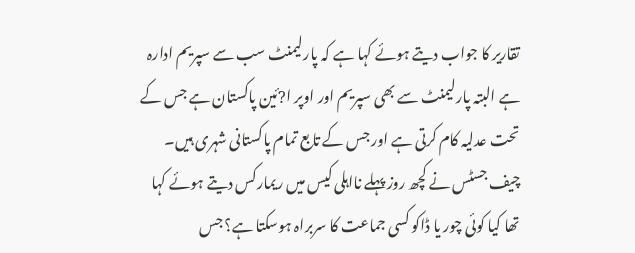تقاریر کا جواب دیتے ہوئے کہا ہے کہ پارلیمنٹ سب سے سپریم ادارہ ہے البتہ پارلیمنٹ سے بھی سپریم اور اوپر ا?ئین پاکستان ہے جس کے تحت عدلیہ کام کرتی ہے اور جس کے تابع تمام پاکستانی شہری ہیں۔ چیف جسٹس نے کچھ روز پہلے نااہلی کیس میں ریمارکس دیتے ہوئے کہا تھا کیا کوئی چور یا ڈاکو کسی جماعت کا سربراہ ہوسکتا ہے؟ جس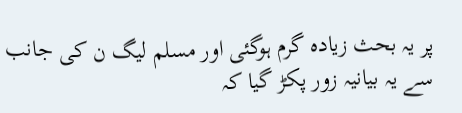پر یہ بحث زیادہ گرم ہوگئی اور مسلم لیگ ن کی جانب سے یہ بیانیہ زور پکڑ گیا کہ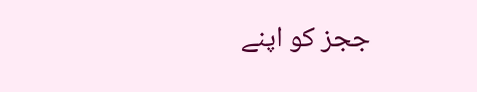ججز کو اپنے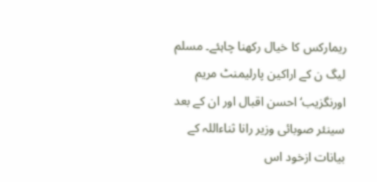ریمارکس کا خیال رکھنا چاہئے۔ مسلم لیگ ن کے اراکین پارلیمنٹ مریم اورنگزیب‘ احسن اقبال اور ان کے بعد سینئر صوبائی وزیر رانا ثناءاللہ کے بیانات ازخود اس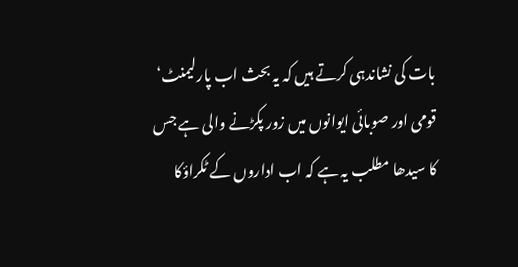بات کی نشاندہی کرتے ہیں کہ یہ بحث اب پارلیمنٹ‘ قومی اور صوبائی ایوانوں میں زور پکڑنے والی ہے جس کا سیدھا مطلب یہ ہے کہ اب اداروں کے ٹکراؤکا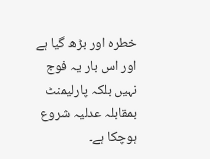خطرہ اور بڑھ گیا ہے اور اس بار یہ فوج نہیں بلکہ پارلیمنٹ بمقابلہ عدلیہ شروع ہوچکا ہے۔